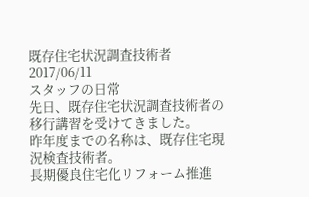既存住宅状況調査技術者
2017/06/11
スタッフの日常
先日、既存住宅状況調査技術者の移行講習を受けてきました。
昨年度までの名称は、既存住宅現況検査技術者。
長期優良住宅化リフォーム推進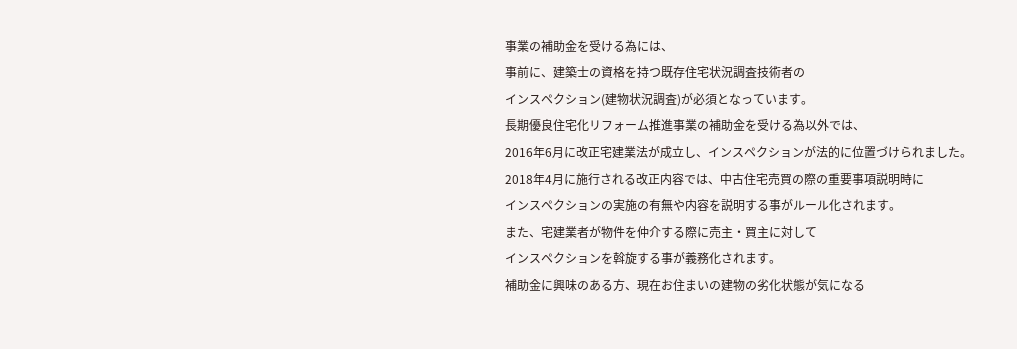事業の補助金を受ける為には、
事前に、建築士の資格を持つ既存住宅状況調査技術者の
インスペクション(建物状況調査)が必須となっています。
長期優良住宅化リフォーム推進事業の補助金を受ける為以外では、
2016年6月に改正宅建業法が成立し、インスペクションが法的に位置づけられました。
2018年4月に施行される改正内容では、中古住宅売買の際の重要事項説明時に
インスペクションの実施の有無や内容を説明する事がルール化されます。
また、宅建業者が物件を仲介する際に売主・買主に対して
インスペクションを斡旋する事が義務化されます。
補助金に興味のある方、現在お住まいの建物の劣化状態が気になる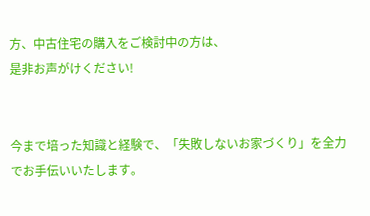方、中古住宅の購入をご検討中の方は、
是非お声がけください!


今まで培った知識と経験で、「失敗しないお家づくり」を全力でお手伝いいたします。